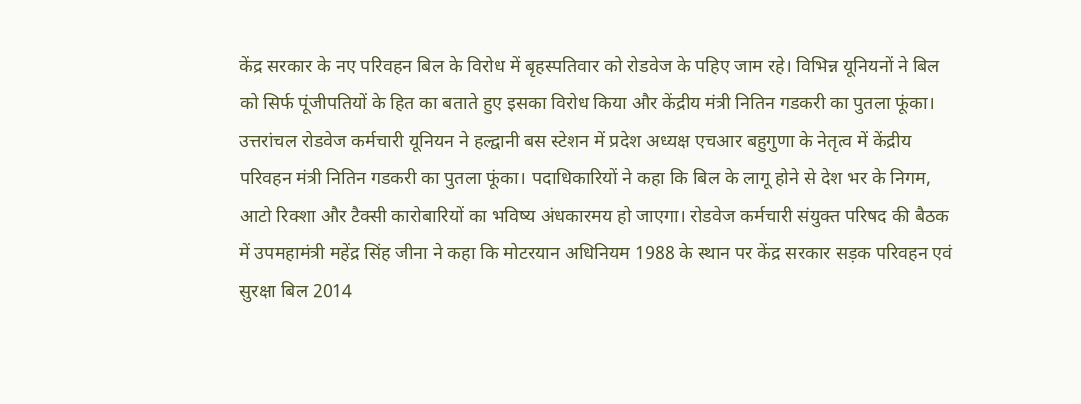केंद्र सरकार के नए परिवहन बिल के विरोध में बृहस्पतिवार को रोडवेज के पहिए जाम रहे। विभिन्न यूनियनों ने बिल को सिर्फ पूंजीपतियों के हित का बताते हुए इसका विरोध किया और केंद्रीय मंत्री नितिन गडकरी का पुतला फूंका।
उत्तरांचल रोडवेज कर्मचारी यूनियन ने हल्द्वानी बस स्टेशन में प्रदेश अध्यक्ष एचआर बहुगुणा के नेतृत्व में केंद्रीय परिवहन मंत्री नितिन गडकरी का पुतला फूंका। पदाधिकारियों ने कहा कि बिल के लागू होने से देश भर के निगम, आटो रिक्शा और टैक्सी कारोबारियों का भविष्य अंधकारमय हो जाएगा। रोडवेज कर्मचारी संयुक्त परिषद की बैठक में उपमहामंत्री महेंद्र सिंह जीना ने कहा कि मोटरयान अधिनियम 1988 के स्थान पर केंद्र सरकार सड़क परिवहन एवं सुरक्षा बिल 2014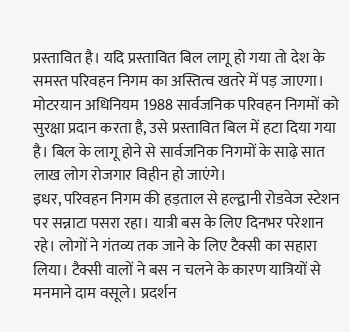प्रस्तावित है। यदि प्रस्तावित बिल लागू हो गया तो देश के समस्त परिवहन निगम का अस्तित्व खतरे में पड़ जाएगा। मोटरयान अधिनियम 1988 सार्वजनिक परिवहन निगमों को सुरक्षा प्रदान करता है, उसे प्रस्तावित बिल में हटा दिया गया है। बिल के लागू होने से सार्वजनिक निगमों के साढ़े सात लाख लोग रोजगार विहीन हो जाएंगे।
इधर, परिवहन निगम की हड़ताल से हल्द्वानी रोडवेज स्टेशन पर सन्नाटा पसरा रहा। यात्री बस के लिए दिनभर परेशान रहे। लोगों ने गंतव्य तक जाने के लिए टैक्सी का सहारा लिया। टैक्सी वालों ने बस न चलने के कारण यात्रियों से मनमाने दाम वसूले। प्रदर्शन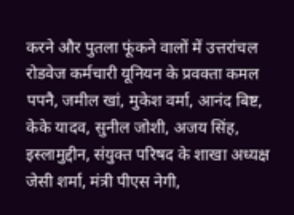करने और पुतला फूंकने वालों में उत्तरांचल रोडवेज कर्मचारी यूनियन के प्रवक्ता कमल पपनै, जमील खां, मुकेश वर्मा, आनंद बिष्ट, केके यादव, सुनील जोशी, अजय सिंह, इस्लामुद्दीन, संयुक्त परिषद के शाखा अध्यक्ष जेसी शर्मा, मंत्री पीएस नेगी,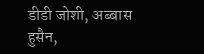डीडी जोशी, अब्बास हुसैन,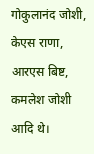गोकुलानंद जोशी, केएस राणा, आरएस बिष्ट, कमलेश जोशी आदि थे।